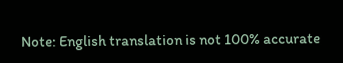Note: English translation is not 100% accurate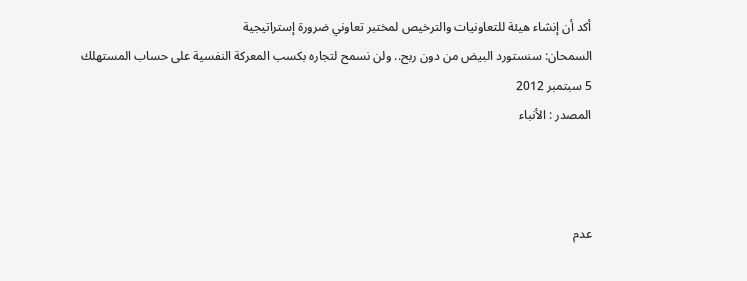أكد أن إنشاء هيئة للتعاونيات والترخيص لمختبر تعاوني ضرورة إستراتيجية
السمحان: سنستورد البيض من دون ربح.. ولن نسمح لتجاره بكسب المعركة النفسية على حساب المستهلك
5 سبتمبر 2012
المصدر : الأنباء



عدم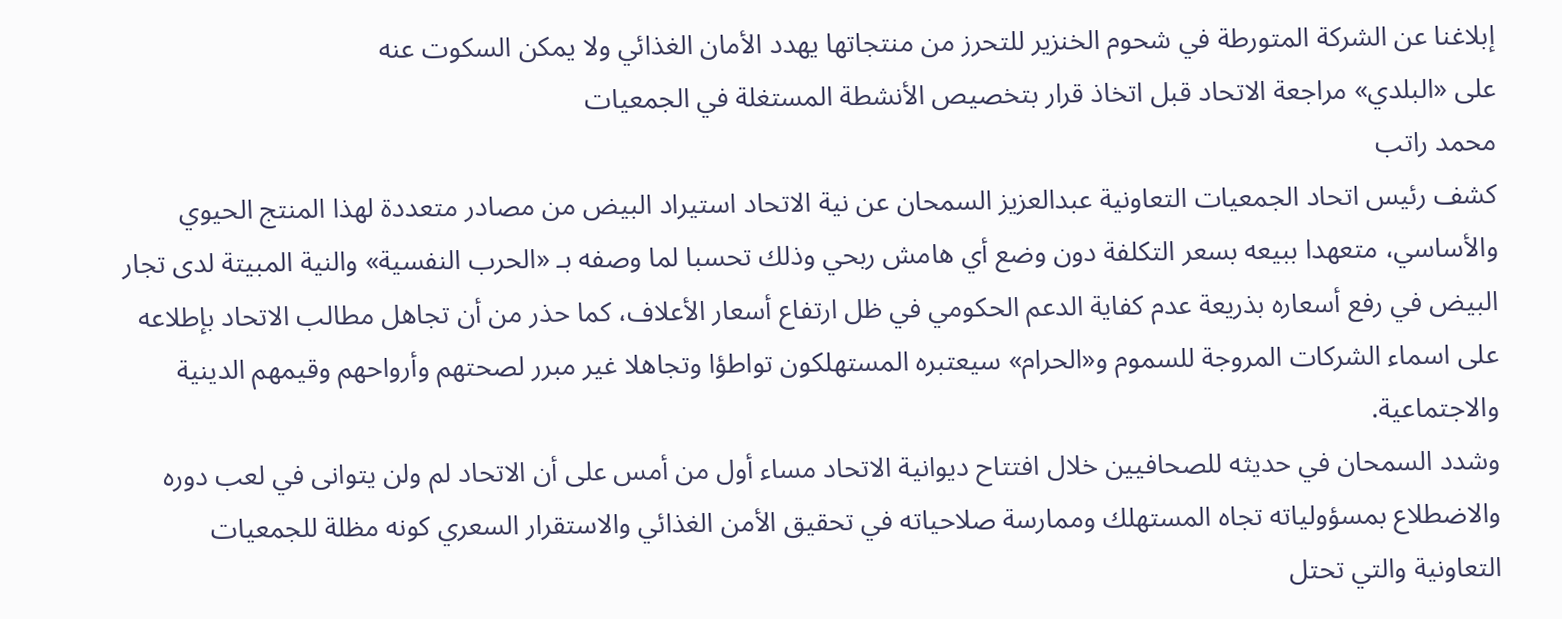إبلاغنا عن الشركة المتورطة في شحوم الخنزير للتحرز من منتجاتها يهدد الأمان الغذائي ولا يمكن السكوت عنه
على «البلدي» مراجعة الاتحاد قبل اتخاذ قرار بتخصيص الأنشطة المستغلة في الجمعيات
محمد راتب
كشف رئيس اتحاد الجمعيات التعاونية عبدالعزيز السمحان عن نية الاتحاد استيراد البيض من مصادر متعددة لهذا المنتج الحيوي والأساسي، متعهدا ببيعه بسعر التكلفة دون وضع أي هامش ربحي وذلك تحسبا لما وصفه بـ «الحرب النفسية» والنية المبيتة لدى تجار البيض في رفع أسعاره بذريعة عدم كفاية الدعم الحكومي في ظل ارتفاع أسعار الأعلاف، كما حذر من أن تجاهل مطالب الاتحاد بإطلاعه على اسماء الشركات المروجة للسموم و«الحرام» سيعتبره المستهلكون تواطؤا وتجاهلا غير مبرر لصحتهم وأرواحهم وقيمهم الدينية والاجتماعية.
وشدد السمحان في حديثه للصحافيين خلال افتتاح ديوانية الاتحاد مساء أول من أمس على أن الاتحاد لم ولن يتوانى في لعب دوره والاضطلاع بمسؤولياته تجاه المستهلك وممارسة صلاحياته في تحقيق الأمن الغذائي والاستقرار السعري كونه مظلة للجمعيات التعاونية والتي تحتل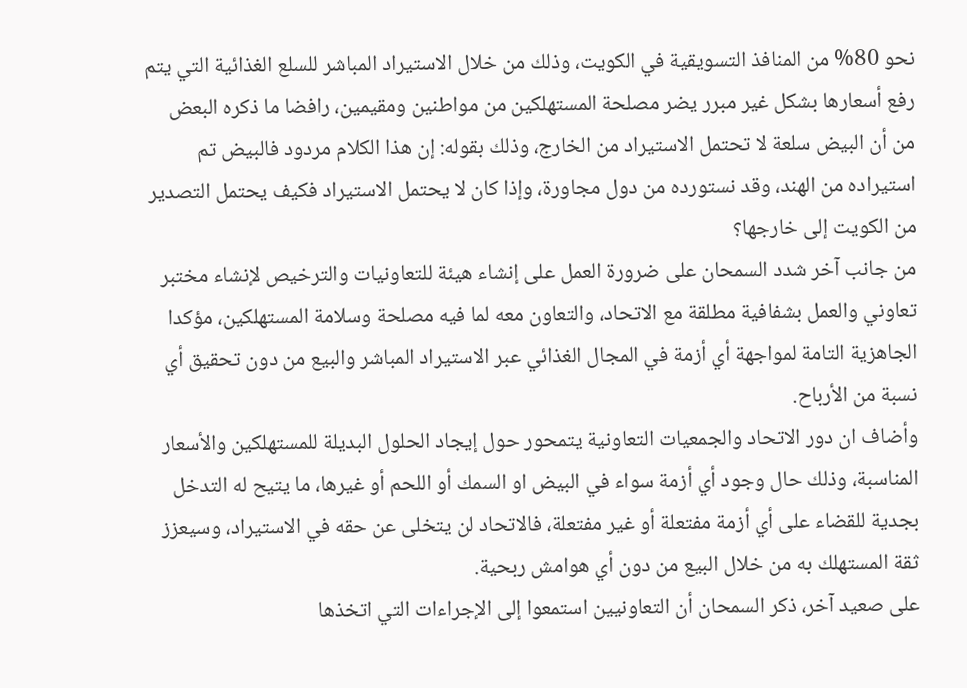نحو 80% من المنافذ التسويقية في الكويت، وذلك من خلال الاستيراد المباشر للسلع الغذائية التي يتم رفع أسعارها بشكل غير مبرر يضر مصلحة المستهلكين من مواطنين ومقيمين، رافضا ما ذكره البعض من أن البيض سلعة لا تحتمل الاستيراد من الخارج، وذلك بقوله: إن هذا الكلام مردود فالبيض تم استيراده من الهند، وقد نستورده من دول مجاورة، وإذا كان لا يحتمل الاستيراد فكيف يحتمل التصدير من الكويت إلى خارجها؟
من جانب آخر شدد السمحان على ضرورة العمل على إنشاء هيئة للتعاونيات والترخيص لإنشاء مختبر تعاوني والعمل بشفافية مطلقة مع الاتحاد، والتعاون معه لما فيه مصلحة وسلامة المستهلكين، مؤكدا الجاهزية التامة لمواجهة أي أزمة في المجال الغذائي عبر الاستيراد المباشر والبيع من دون تحقيق أي نسبة من الأرباح.
وأضاف ان دور الاتحاد والجمعيات التعاونية يتمحور حول إيجاد الحلول البديلة للمستهلكين والأسعار المناسبة، وذلك حال وجود أي أزمة سواء في البيض او السمك أو اللحم أو غيرها، ما يتيح له التدخل بجدية للقضاء على أي أزمة مفتعلة أو غير مفتعلة، فالاتحاد لن يتخلى عن حقه في الاستيراد، وسيعزز ثقة المستهلك به من خلال البيع من دون أي هوامش ربحية.
على صعيد آخر، ذكر السمحان أن التعاونيين استمعوا إلى الإجراءات التي اتخذها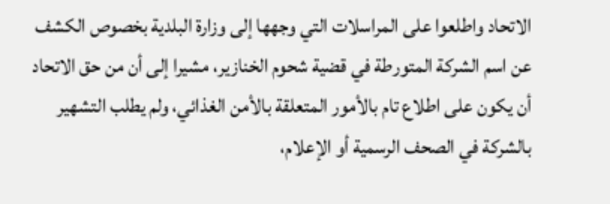الاتحاد واطلعوا على المراسلات التي وجهها إلى وزارة البلدية بخصوص الكشف عن اسم الشركة المتورطة في قضية شحوم الخنازير، مشيرا إلى أن من حق الاتحاد أن يكون على اطلاع تام بالأمور المتعلقة بالأمن الغذائي، ولم يطلب التشهير بالشركة في الصحف الرسمية أو الإعلام،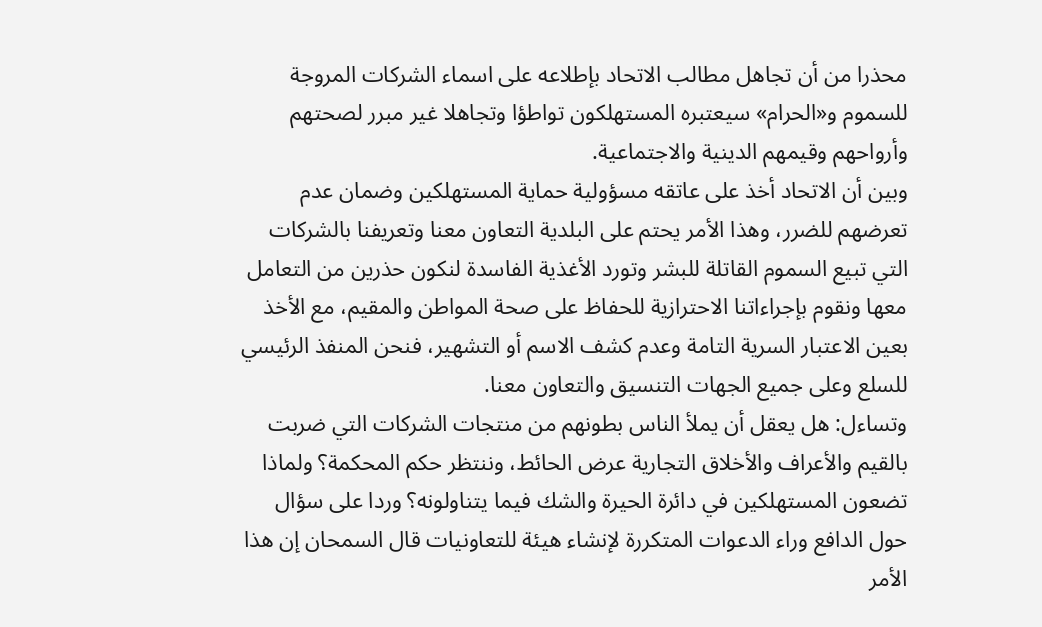محذرا من أن تجاهل مطالب الاتحاد بإطلاعه على اسماء الشركات المروجة للسموم و«الحرام» سيعتبره المستهلكون تواطؤا وتجاهلا غير مبرر لصحتهم وأرواحهم وقيمهم الدينية والاجتماعية.
وبين أن الاتحاد أخذ على عاتقه مسؤولية حماية المستهلكين وضمان عدم تعرضهم للضرر، وهذا الأمر يحتم على البلدية التعاون معنا وتعريفنا بالشركات التي تبيع السموم القاتلة للبشر وتورد الأغذية الفاسدة لنكون حذرين من التعامل معها ونقوم بإجراءاتنا الاحترازية للحفاظ على صحة المواطن والمقيم، مع الأخذ بعين الاعتبار السرية التامة وعدم كشف الاسم أو التشهير، فنحن المنفذ الرئيسي للسلع وعلى جميع الجهات التنسيق والتعاون معنا.
وتساءل: هل يعقل أن يملأ الناس بطونهم من منتجات الشركات التي ضربت بالقيم والأعراف والأخلاق التجارية عرض الحائط، وننتظر حكم المحكمة؟ ولماذا تضعون المستهلكين في دائرة الحيرة والشك فيما يتناولونه؟ وردا على سؤال حول الدافع وراء الدعوات المتكررة لإنشاء هيئة للتعاونيات قال السمحان إن هذا الأمر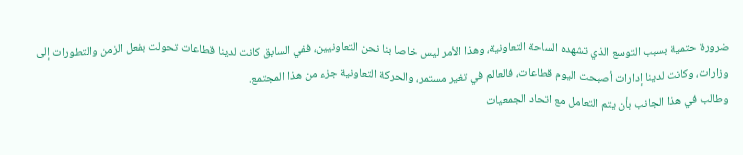ضرورة حتمية بسبب التوسع الذي تشهده الساحة التعاونية، وهذا الأمر ليس خاصا بنا نحن التعاونيين، ففي السابق كانت لدينا قطاعات تحولت بفعل الزمن والتطورات إلى وزارات، وكانت لدينا إدارات أصبحت اليوم قطاعات، فالعالم في تغير مستمر، والحركة التعاونية جزء من هذا المجتمع.
وطالب في هذا الجانب بأن يتم التعامل مع اتحاد الجمعيات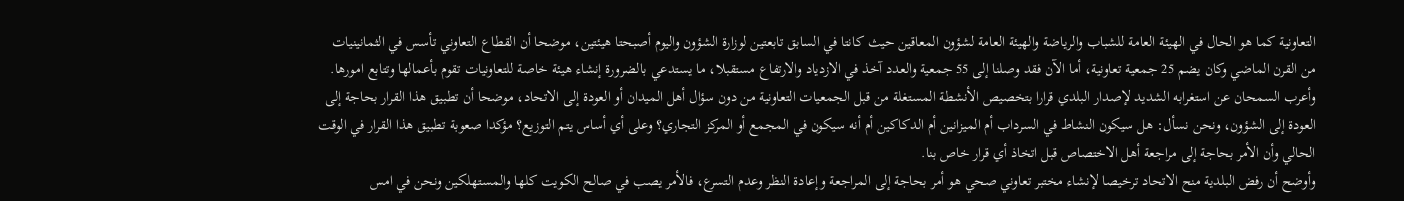التعاونية كما هو الحال في الهيئة العامة للشباب والرياضة والهيئة العامة لشؤون المعاقين حيث كانتا في السابق تابعتين لوزارة الشؤون واليوم أصبحتا هيئتين، موضحا أن القطاع التعاوني تأسس في الثمانينيات من القرن الماضي وكان يضم 25 جمعية تعاونية، أما الآن فقد وصلنا إلى 55 جمعية والعدد آخذ في الازدياد والارتفاع مستقبلا، ما يستدعي بالضرورة إنشاء هيئة خاصة للتعاونيات تقوم بأعمالها وتتابع امورها.
وأعرب السمحان عن استغرابه الشديد لإصدار البلدي قرارا بتخصيص الأنشطة المستغلة من قبل الجمعيات التعاونية من دون سؤال أهل الميدان أو العودة إلى الاتحاد، موضحا أن تطبيق هذا القرار بحاجة إلى العودة إلى الشؤون، ونحن نسأل: هل سيكون النشاط في السرداب أم الميزانين أم الدكاكين أم أنه سيكون في المجمع أو المركز التجاري؟ وعلى أي أساس يتم التوزيع؟ مؤكدا صعوبة تطبيق هذا القرار في الوقت الحالي وأن الأمر بحاجة إلى مراجعة أهل الاختصاص قبل اتخاذ أي قرار خاص بنا.
وأوضح أن رفض البلدية منح الاتحاد ترخيصا لإنشاء مختبر تعاوني صحي هو أمر بحاجة إلى المراجعة وإعادة النظر وعدم التسرع، فالأمر يصب في صالح الكويت كلها والمستهلكين ونحن في امس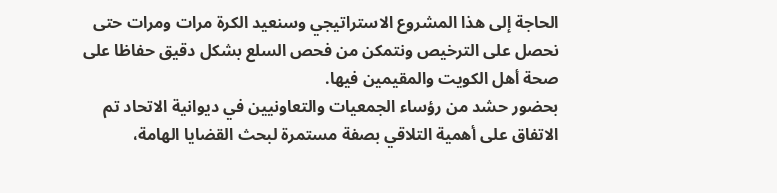الحاجة إلى هذا المشروع الاستراتيجي وسنعيد الكرة مرات ومرات حتى نحصل على الترخيص ونتمكن من فحص السلع بشكل دقيق حفاظا على صحة أهل الكويت والمقيمين فيها.
بحضور حشد من رؤساء الجمعيات والتعاونيين في ديوانية الاتحاد تم الاتفاق على أهمية التلاقي بصفة مستمرة لبحث القضايا الهامة،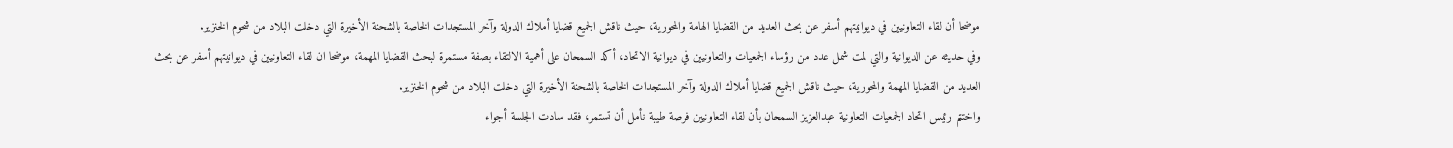موضحا أن لقاء التعاونيين في ديوانيتهم أسفر عن بحث العديد من القضايا الهامة والمحورية، حيث ناقش الجميع قضايا أملاك الدولة وآخر المستجدات الخاصة بالشحنة الأخيرة التي دخلت البلاد من شحوم الخنزير.
وفي حديثه عن الديوانية والتي لمت شمل عدد من رؤساء الجمعيات والتعاونيين في ديوانية الاتحاد، أكد السمحان على أهمية الالتقاء بصفة مستمرة لبحث القضايا المهمة، موضحا ان لقاء التعاونيين في ديوانيتهم أسفر عن بحث العديد من القضايا المهمة والمحورية، حيث ناقش الجميع قضايا أملاك الدولة وآخر المستجدات الخاصة بالشحنة الأخيرة التي دخلت البلاد من شحوم الخنزير.
واختتم رئيس اتحاد الجمعيات التعاونية عبدالعزيز السمحان بأن لقاء التعاونيين فرصة طيبة نأمل أن تستمر، فقد سادت الجلسة أجواء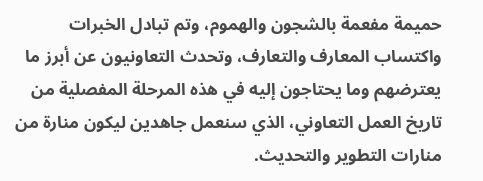حميمة مفعمة بالشجون والهموم، وتم تبادل الخبرات واكتساب المعارف والتعارف، وتحدث التعاونيون عن أبرز ما يعترضهم وما يحتاجون إليه في هذه المرحلة المفصلية من تاريخ العمل التعاوني، الذي سنعمل جاهدين ليكون منارة من منارات التطوير والتحديث.